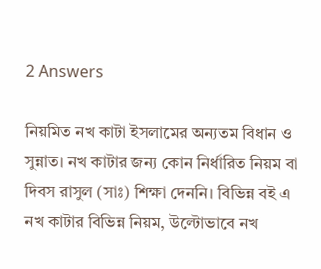2 Answers

নিয়মিত নখ কাটা ইসলামের অন্যতম বিধান ও সুন্নাত। নখ কাটার জন্য কোন নির্ধারিত নিয়ম বা দিবস রাসুল (সাঃ) শিক্ষা দেননি। বিভিন্ন বই এ নখ কাটার বিভিন্ন নিয়ম, উল্টোভাবে নখ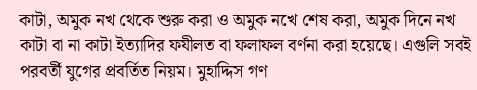কাটা, অমুক নখ থেকে শুরু করা ও অমুক নখে শেষ করা, অমুক দিনে নখ কাটা বা না কাটা ইত্যাদির ফযীলত বা ফলাফল বর্ণনা করা হয়েছে। এগুলি সবই পরবর্তী যুগের প্রবর্তিত নিয়ম। মুহাদ্দিস গণ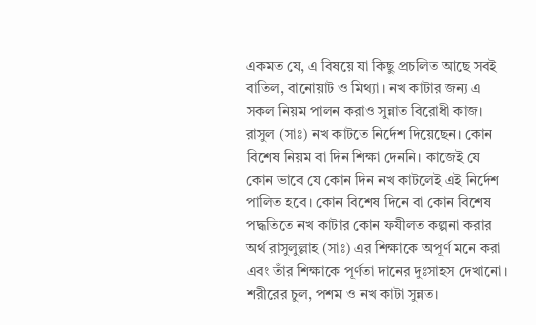একমত যে, এ বিষয়ে যা কিছু প্রচলিত আছে সবই বাতিল, বানোয়াট ও মিথ্যা। নখ কাটার জন্য এ সকল নিয়ম পালন করাও সুন্নাত বিরোধী কাজ। রাসুল (সাঃ) নখ কাটতে নির্দেশ দিয়েছেন। কোন বিশেষ নিয়ম বা দিন শিক্ষা দেননি। কাজেই যে কোন ভাবে যে কোন দিন নখ কাটলেই এই নির্দেশ পালিত হবে। কোন বিশেষ দিনে বা কোন বিশেষ পদ্ধতিতে নখ কাটার কোন ফযীলত কল্পনা করার অর্থ রাসুলুল্লাহ (সাঃ) এর শিক্ষাকে অপূর্ণ মনে করা এবং তাঁর শিক্ষাকে পূর্ণতা দানের দুঃসাহস দেখানো।  শরীরের চুল, পশম ও নখ কাটা সুন্নত।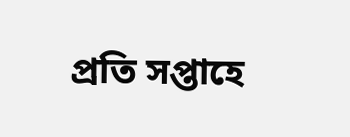প্রতি সপ্তাহে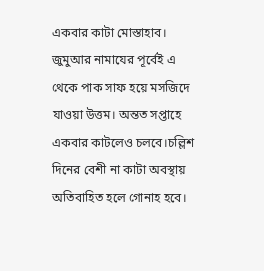একবার কাটা মোস্তাহাব। জুমুআর নামাযের পূর্বেই এ থেকে পাক সাফ হয়ে মসজিদে যাওয়া উত্তম। অন্তত সপ্তাহে একবার কাটলেও চলবে।চল্লিশ দিনের বেশী না কাটা অবস্থায় অতিবাহিত হলে গোনাহ হবে।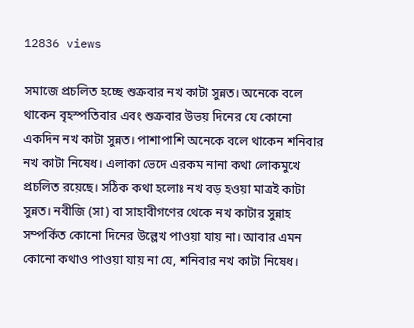12836 views

সমাজে প্রচলিত হচ্ছে শুক্রবার নখ কাটা সুন্নত। অনেকে বলে থাকেন বৃহস্পতিবার এবং শুক্রবার উভয় দিনের যে কোনো একদিন নখ কাটা সুন্নত। পাশাপাশি অনেকে বলে থাকেন শনিবার নখ কাটা নিষেধ। এলাকা ভেদে এরকম নানা কথা লোকমুখে প্রচলিত রয়েছে। সঠিক কথা হলোঃ নখ বড় হওয়া মাত্রই কাটা সুন্নত। নবীজি (সা) বা সাহাবীগণের থেকে নখ কাটার সুন্নাহ সম্পর্কিত কোনো দিনের উল্লেখ পাওয়া যায় না। আবার এমন কোনো কথাও পাওয়া যায় না যে, শনিবার নখ কাটা নিষেধ।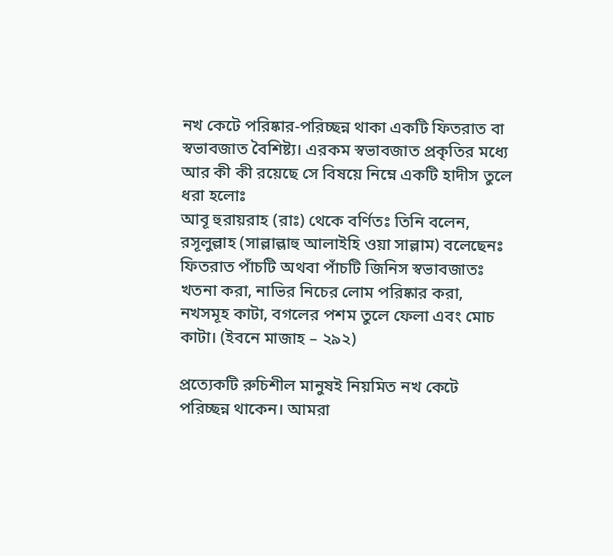নখ কেটে পরিষ্কার-পরিচ্ছন্ন থাকা একটি ফিতরাত বা স্বভাবজাত বৈশিষ্ট্য। এরকম স্বভাবজাত প্রকৃতির মধ্যে আর কী কী রয়েছে সে বিষয়ে নিম্নে একটি হাদীস তুলে ধরা হলোঃ
আবূ হুরায়রাহ (রাঃ) থেকে বর্ণিতঃ তিনি বলেন, রসূলুল্লাহ (সাল্লাল্লাহু আলাইহি ওয়া সাল্লাম) বলেছেনঃ ফিতরাত পাঁচটি অথবা পাঁচটি জিনিস স্বভাবজাতঃ খতনা করা, নাভির নিচের লোম পরিষ্কার করা, নখসমূহ কাটা, বগলের পশম তুলে ফেলা এবং মোচ কাটা। (ইবনে মাজাহ – ২৯২)

প্রত্যেকটি রুচিশীল মানুষই নিয়মিত নখ কেটে পরিচ্ছন্ন থাকেন। আমরা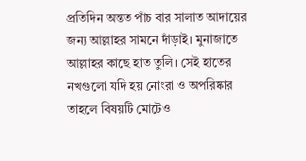প্রতিদিন অন্তত পাঁচ বার সালাত আদায়ের জন্য আল্লাহর সামনে দাঁড়াই। মুনাজাতে আল্লাহর কাছে হাত তুলি। সেই হাতের নখগুলো যদি হয় নোংরা ও অপরিষ্কার তাহলে বিষয়টি মোটেও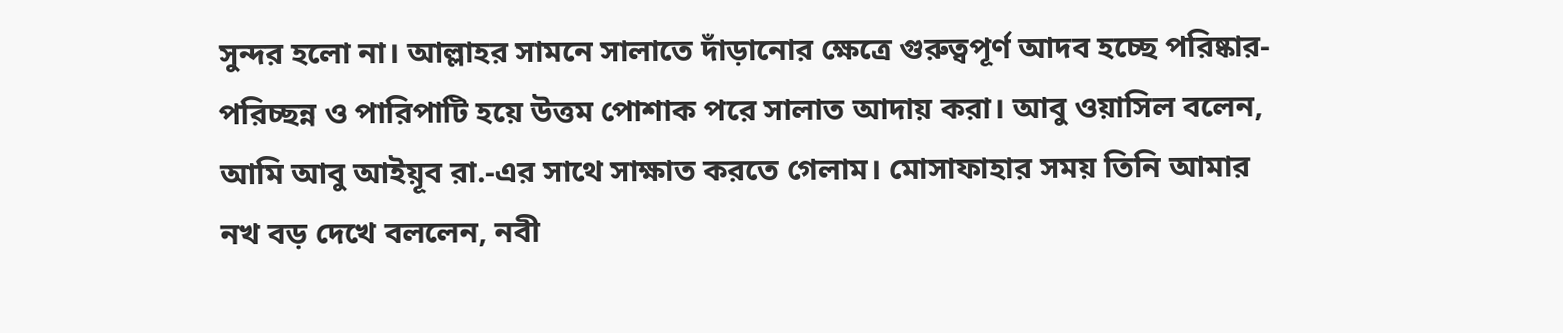সুন্দর হলো না। আল্লাহর সামনে সালাতে দাঁড়ানোর ক্ষেত্রে গুরুত্বপূর্ণ আদব হচ্ছে পরিষ্কার-পরিচ্ছন্ন ও পারিপাটি হয়ে উত্তম পোশাক পরে সালাত আদায় করা। আবু ওয়াসিল বলেন, আমি আবু আইয়ূব রা.-এর সাথে সাক্ষাত করতে গেলাম। মোসাফাহার সময় তিনি আমার নখ বড় দেখে বললেন, নবী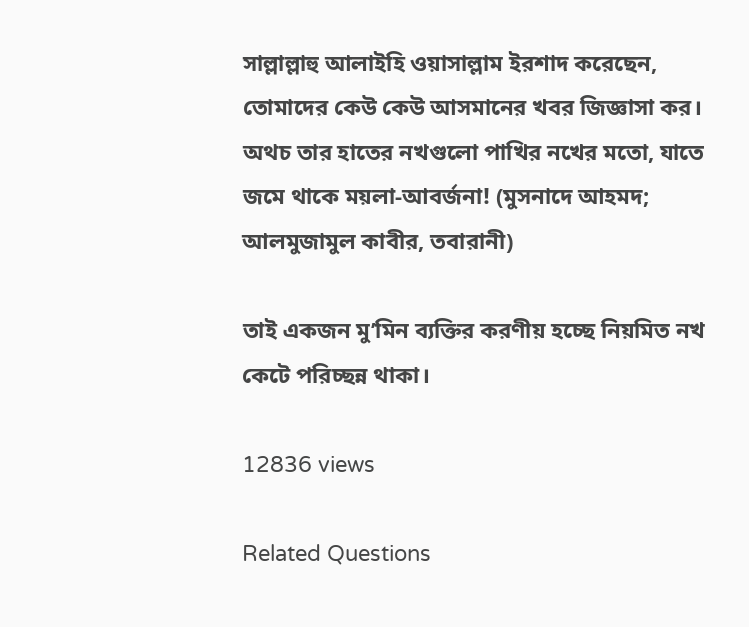সাল্লাল্লাহু আলাইহি ওয়াসাল্লাম ইরশাদ করেছেন, তোমাদের কেউ কেউ আসমানের খবর জিজ্ঞাসা কর। অথচ তার হাতের নখগুলো পাখির নখের মতো, যাতে জমে থাকে ময়লা-আবর্জনা! (মুসনাদে আহমদ; আলমুজামুল কাবীর, তবারানী)

তাই একজন মু’মিন ব্যক্তির করণীয় হচ্ছে নিয়মিত নখ কেটে পরিচ্ছন্ন থাকা।

12836 views

Related Questions